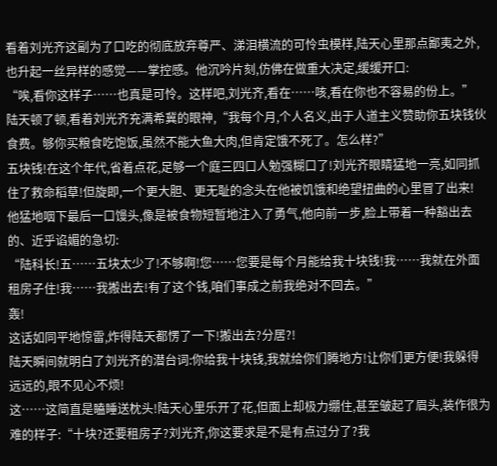看着刘光齐这副为了口吃的彻底放弃尊严、涕泪横流的可怜虫模样,陆天心里那点鄙夷之外,也升起一丝异样的感觉——掌控感。他沉吟片刻,仿佛在做重大决定,缓缓开口:
“唉,看你这样子……也真是可怜。这样吧,刘光齐,看在……咳,看在你也不容易的份上。”
陆天顿了顿,看着刘光齐充满希冀的眼神,“我每个月,个人名义,出于人道主义赞助你五块钱伙食费。够你买粮食吃饱饭,虽然不能大鱼大肉,但肯定饿不死了。怎么样?”
五块钱!在这个年代,省着点花,足够一个庭三四口人勉强糊口了!刘光齐眼睛猛地一亮,如同抓住了救命稻草!但旋即,一个更大胆、更无耻的念头在他被饥饿和绝望扭曲的心里冒了出来!
他猛地咽下最后一口馒头,像是被食物短暂地注入了勇气,他向前一步,脸上带着一种豁出去的、近乎谄媚的急切:
“陆科长!五……五块太少了!不够啊!您……您要是每个月能给我十块钱!我……我就在外面租房子住!我……我搬出去!有了这个钱,咱们事成之前我绝对不回去。”
轰!
这话如同平地惊雷,炸得陆天都愣了一下!搬出去?分居?!
陆天瞬间就明白了刘光齐的潜台词:你给我十块钱,我就给你们腾地方!让你们更方便!我躲得远远的,眼不见心不烦!
这……这简直是瞌睡送枕头!陆天心里乐开了花,但面上却极力绷住,甚至皱起了眉头,装作很为难的样子:“十块?还要租房子?刘光齐,你这要求是不是有点过分了?我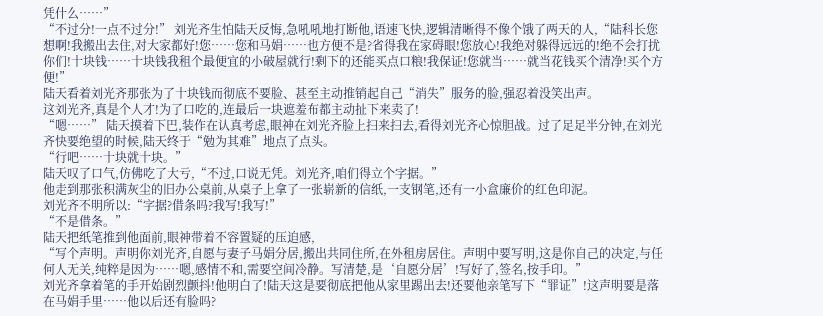凭什么……”
“不过分!一点不过分!” 刘光齐生怕陆天反悔,急吼吼地打断他,语速飞快,逻辑清晰得不像个饿了两天的人,“陆科长您想啊!我搬出去住,对大家都好!您……您和马娟……也方便不是?省得我在家碍眼!您放心!我绝对躲得远远的!绝不会打扰你们!十块钱……十块钱我租个最便宜的小破屋就行!剩下的还能买点口粮!我保证!您就当……就当花钱买个清净!买个方便!”
陆天看着刘光齐那张为了十块钱而彻底不要脸、甚至主动推销起自己“消失”服务的脸,强忍着没笑出声。
这刘光齐,真是个人才!为了口吃的,连最后一块遮羞布都主动扯下来卖了!
“嗯……” 陆天摸着下巴,装作在认真考虑,眼神在刘光齐脸上扫来扫去,看得刘光齐心惊胆战。过了足足半分钟,在刘光齐快要绝望的时候,陆天终于“勉为其难”地点了点头。
“行吧……十块就十块。”
陆天叹了口气,仿佛吃了大亏,“不过,口说无凭。刘光齐,咱们得立个字据。”
他走到那张积满灰尘的旧办公桌前,从桌子上拿了一张崭新的信纸,一支钢笔,还有一小盒廉价的红色印泥。
刘光齐不明所以:“字据?借条吗?我写!我写!”
“不是借条。”
陆天把纸笔推到他面前,眼神带着不容置疑的压迫感,
“写个声明。声明你刘光齐,自愿与妻子马娟分居,搬出共同住所,在外租房居住。声明中要写明,这是你自己的决定,与任何人无关,纯粹是因为……嗯,感情不和,需要空间冷静。写清楚,是‘自愿分居’!写好了,签名,按手印。”
刘光齐拿着笔的手开始剧烈颤抖!他明白了!陆天这是要彻底把他从家里踢出去!还要他亲笔写下“罪证”!这声明要是落在马娟手里……他以后还有脸吗?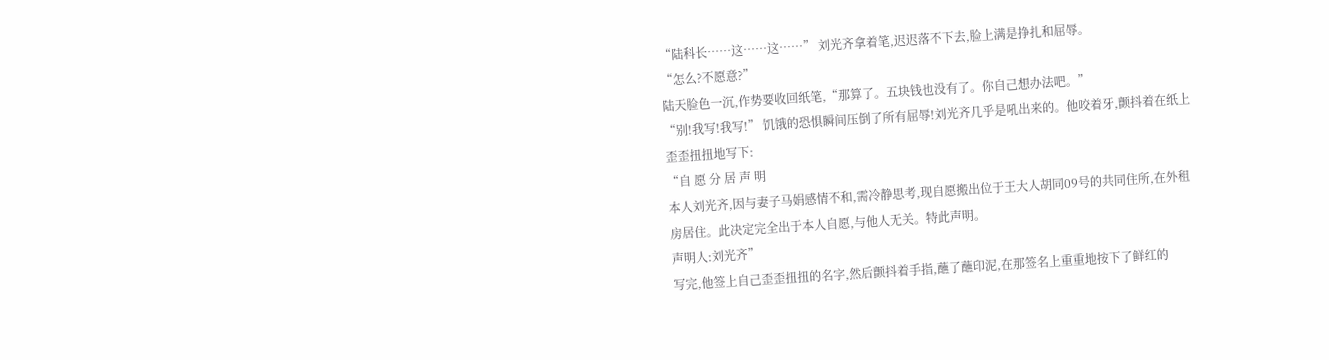“陆科长……这……这……” 刘光齐拿着笔,迟迟落不下去,脸上满是挣扎和屈辱。
“怎么?不愿意?”
陆天脸色一沉,作势要收回纸笔,“那算了。五块钱也没有了。你自己想办法吧。”
“别!我写!我写!” 饥饿的恐惧瞬间压倒了所有屈辱!刘光齐几乎是吼出来的。他咬着牙,颤抖着在纸上歪歪扭扭地写下:
“自 愿 分 居 声 明
本人刘光齐,因与妻子马娟感情不和,需冷静思考,现自愿搬出位于王大人胡同09号的共同住所,在外租房居住。此决定完全出于本人自愿,与他人无关。特此声明。
声明人:刘光齐”
写完,他签上自己歪歪扭扭的名字,然后颤抖着手指,蘸了蘸印泥,在那签名上重重地按下了鲜红的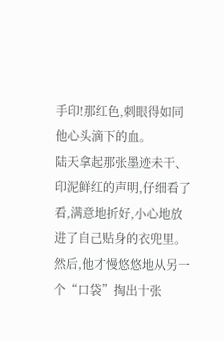手印!那红色,刺眼得如同他心头滴下的血。
陆天拿起那张墨迹未干、印泥鲜红的声明,仔细看了看,满意地折好,小心地放进了自己贴身的衣兜里。然后,他才慢悠悠地从另一个“口袋”掏出十张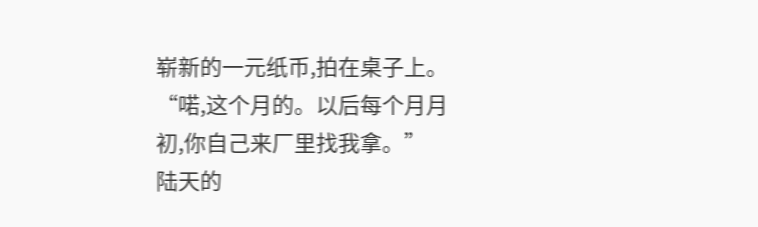崭新的一元纸币,拍在桌子上。
“喏,这个月的。以后每个月月初,你自己来厂里找我拿。”
陆天的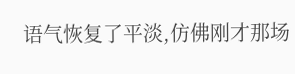语气恢复了平淡,仿佛刚才那场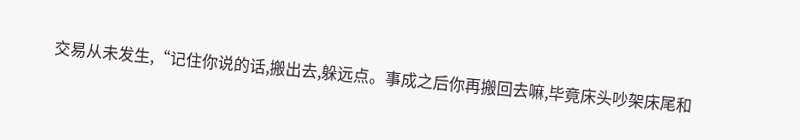交易从未发生,“记住你说的话,搬出去,躲远点。事成之后你再搬回去嘛,毕竟床头吵架床尾和